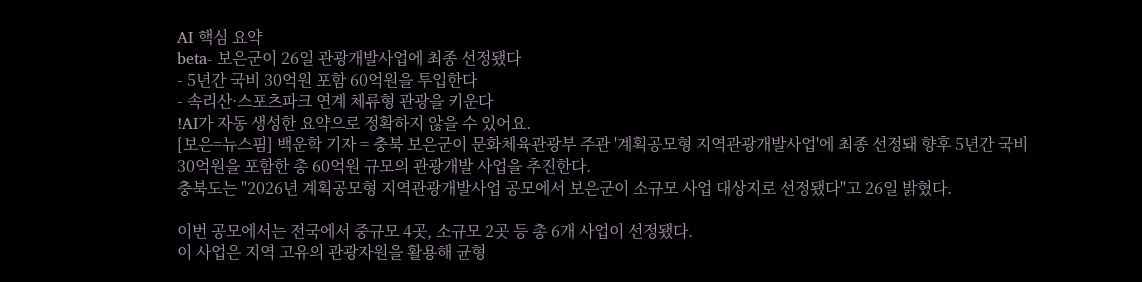AI 핵심 요약
beta- 보은군이 26일 관광개발사업에 최종 선정됐다
- 5년간 국비 30억원 포함 60억원을 투입한다
- 속리산·스포츠파크 연계 체류형 관광을 키운다
!AI가 자동 생성한 요약으로 정확하지 않을 수 있어요.
[보은=뉴스핌] 백운학 기자 = 충북 보은군이 문화체육관광부 주관 '계획공모형 지역관광개발사업'에 최종 선정돼 향후 5년간 국비 30억원을 포함한 총 60억원 규모의 관광개발 사업을 추진한다.
충북도는 "2026년 계획공모형 지역관광개발사업 공모에서 보은군이 소규모 사업 대상지로 선정됐다"고 26일 밝혔다.

이번 공모에서는 전국에서 중규모 4곳, 소규모 2곳 등 총 6개 사업이 선정됐다.
이 사업은 지역 고유의 관광자원을 활용해 균형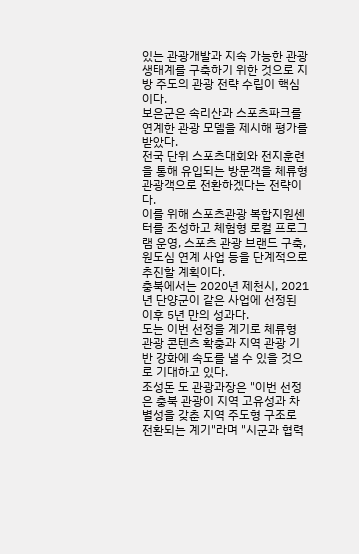있는 관광개발과 지속 가능한 관광 생태계를 구축하기 위한 것으로 지방 주도의 관광 전략 수립이 핵심이다.
보은군은 속리산과 스포츠파크를 연계한 관광 모델을 제시해 평가를 받았다.
전국 단위 스포츠대회와 전지훈련을 통해 유입되는 방문객을 체류형 관광객으로 전환하겠다는 전략이다.
이를 위해 스포츠관광 복합지원센터를 조성하고 체험형 로컬 프로그램 운영, 스포츠 관광 브랜드 구축, 원도심 연계 사업 등을 단계적으로 추진할 계획이다.
충북에서는 2020년 제천시, 2021년 단양군이 같은 사업에 선정된 이후 5년 만의 성과다.
도는 이번 선정을 계기로 체류형 관광 콘텐츠 확충과 지역 관광 기반 강화에 속도를 낼 수 있을 것으로 기대하고 있다.
조성돈 도 관광과장은 "이번 선정은 충북 관광이 지역 고유성과 차별성을 갖춘 지역 주도형 구조로 전환되는 계기"라며 "시군과 협력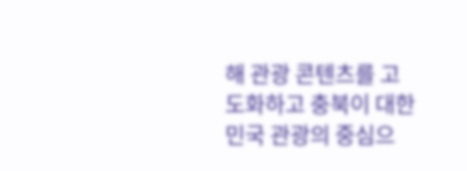해 관광 콘텐츠를 고도화하고 충북이 대한민국 관광의 중심으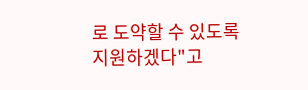로 도약할 수 있도록 지원하겠다"고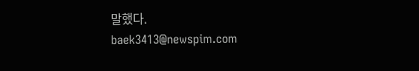말했다.
baek3413@newspim.com